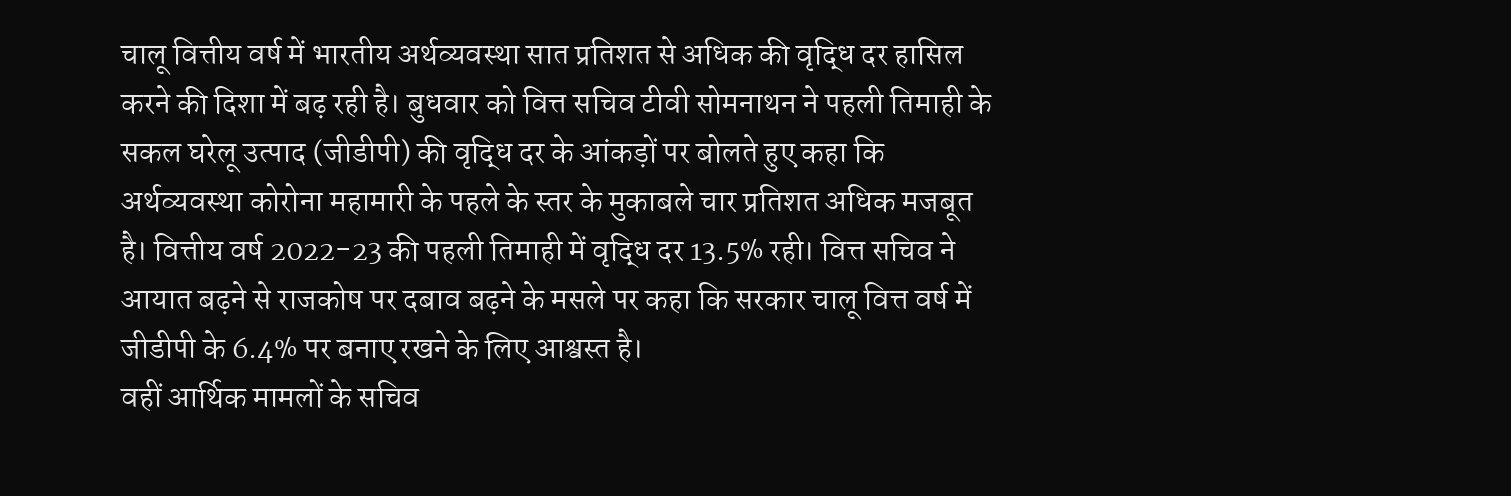चालू वित्तीय वर्ष में भारतीय अर्थव्यवस्था सात प्रतिशत से अधिक की वृद्धि दर हासिल करने की दिशा में बढ़ रही है। बुधवार को वित्त सचिव टीवी सोमनाथन ने पहली तिमाही के सकल घरेलू उत्पाद (जीडीपी) की वृद्धि दर के आंकड़ों पर बोलते हुए कहा कि अर्थव्यवस्था कोरोना महामारी के पहले के स्तर के मुकाबले चार प्रतिशत अधिक मजबूत है। वित्तीय वर्ष 2022-23 की पहली तिमाही में वृद्धि दर 13.5% रही। वित्त सचिव ने आयात बढ़ने से राजकोष पर दबाव बढ़ने के मसले पर कहा कि सरकार चालू वित्त वर्ष में जीडीपी के 6.4% पर बनाए रखने के लिए आश्वस्त है।
वहीं आर्थिक मामलों के सचिव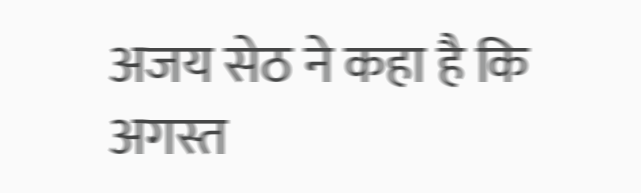अजय सेठ ने कहा है कि अगस्त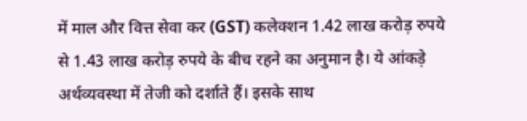में माल और वित्त सेवा कर (GST) कलेक्शन 1.42 लाख करोड़ रुपये से 1.43 लाख करोड़ रुपये के बीच रहने का अनुमान है। ये आंकड़े अर्थव्यवस्था में तेजी को दर्शाते हैं। इसके साथ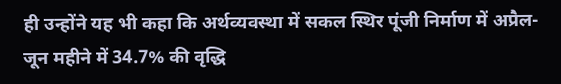ही उन्होंने यह भी कहा कि अर्थव्यवस्था में सकल स्थिर पूंजी निर्माण में अप्रैल-जून महीने में 34.7% की वृद्धि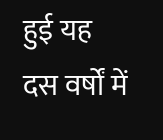हुई यह दस वर्षों में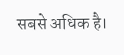सबसे अधिक है।